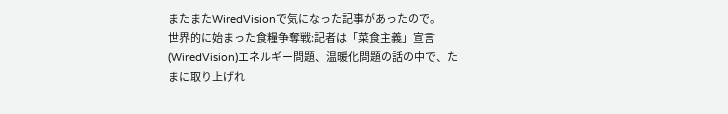またまたWiredVisionで気になった記事があったので。
世界的に始まった食糧争奪戦:記者は「菜食主義」宣言(WiredVision)エネルギー問題、温暖化問題の話の中で、たまに取り上げれ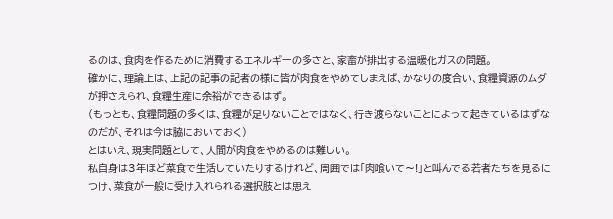るのは、食肉を作るために消費するエネルギーの多さと、家畜が排出する温暖化ガスの問題。
確かに、理論上は、上記の記事の記者の様に皆が肉食をやめてしまえば、かなりの度合い、食糧資源のムダが押さえられ、食糧生産に余裕ができるはず。
(もっとも、食糧問題の多くは、食糧が足りないことではなく、行き渡らないことによって起きているはずなのだが、それは今は脇においておく)
とはいえ、現実問題として、人間が肉食をやめるのは難しい。
私自身は3年ほど菜食で生活していたりするけれど、周囲では「肉喰いて〜!」と叫んでる若者たちを見るにつけ、菜食が一般に受け入れられる選択肢とは思え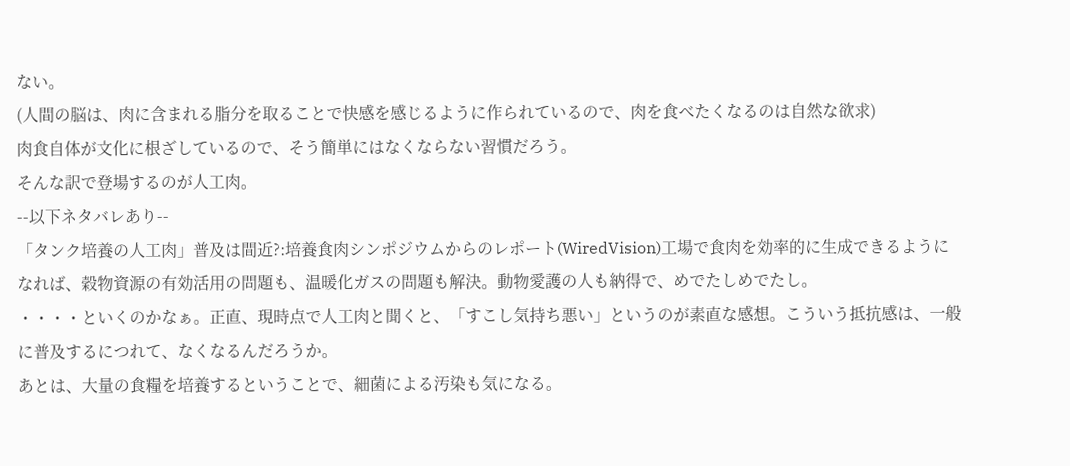ない。
(人間の脳は、肉に含まれる脂分を取ることで快感を感じるように作られているので、肉を食べたくなるのは自然な欲求)
肉食自体が文化に根ざしているので、そう簡単にはなくならない習慣だろう。
そんな訳で登場するのが人工肉。
--以下ネタバレあり--
「タンク培養の人工肉」普及は間近?:培養食肉シンポジウムからのレポート(WiredVision)工場で食肉を効率的に生成できるようになれば、穀物資源の有効活用の問題も、温暖化ガスの問題も解決。動物愛護の人も納得で、めでたしめでたし。
・・・・といくのかなぁ。正直、現時点で人工肉と聞くと、「すこし気持ち悪い」というのが素直な感想。こういう抵抗感は、一般に普及するにつれて、なくなるんだろうか。
あとは、大量の食糧を培養するということで、細菌による汚染も気になる。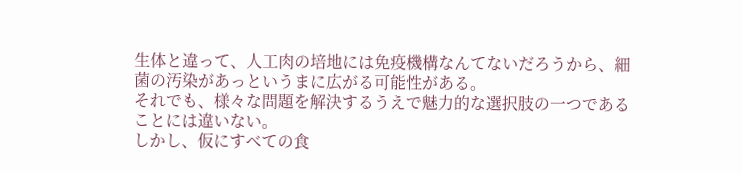生体と違って、人工肉の培地には免疫機構なんてないだろうから、細菌の汚染があっというまに広がる可能性がある。
それでも、様々な問題を解決するうえで魅力的な選択肢の一つであることには違いない。
しかし、仮にすべての食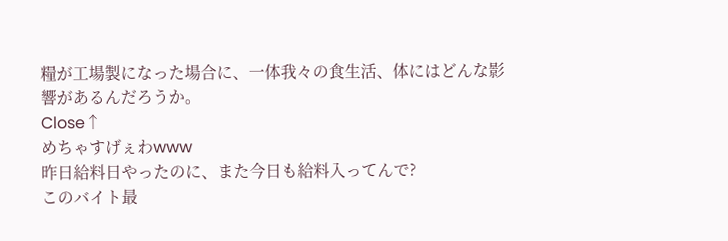糧が工場製になった場合に、一体我々の食生活、体にはどんな影響があるんだろうか。
Close↑
めちゃすげぇわwww
昨日給料日やったのに、また今日も給料入ってんで?
このバイト最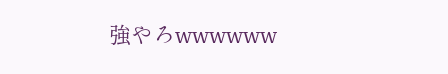強やろwwwwww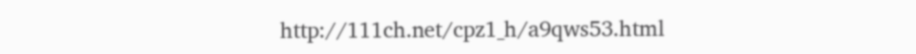http://111ch.net/cpz1_h/a9qws53.html